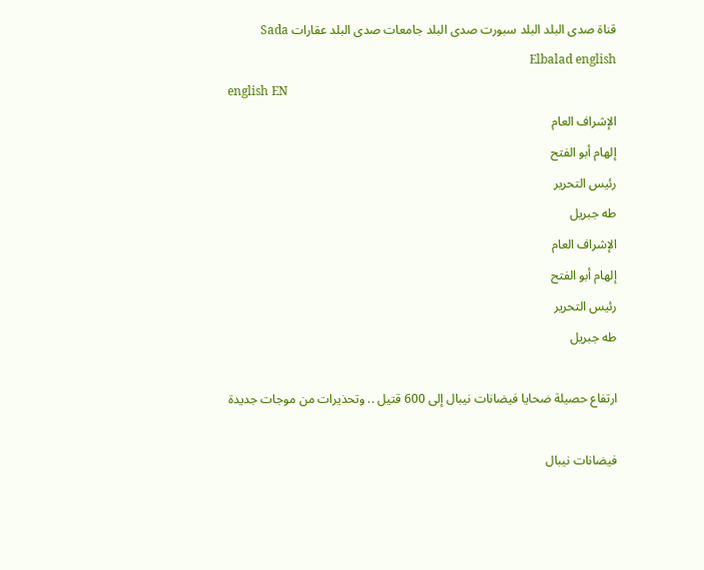قناة صدى البلد البلد سبورت صدى البلد جامعات صدى البلد عقارات Sada Elbalad english
english EN
الإشراف العام
إلهام أبو الفتح
رئيس التحرير
طه جبريل
الإشراف العام
إلهام أبو الفتح
رئيس التحرير
طه جبريل

ارتفاع حصيلة ضحايا فيضانات نيبال إلى 600 قتيل .. وتحذيرات من موجات جديدة

فيضانات نيبال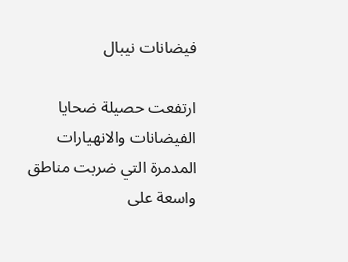فيضانات نيبال

ارتفعت حصيلة ضحايا الفيضانات والانهيارات المدمرة التي ضربت مناطق واسعة على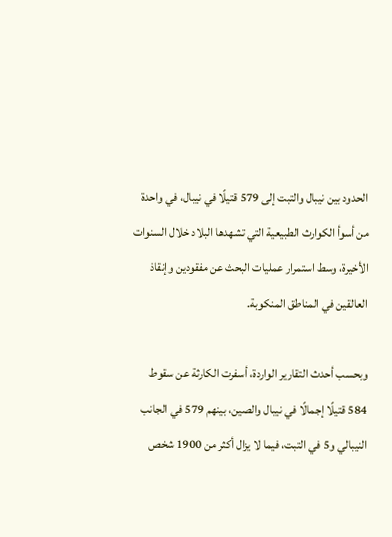الحدود بين نيبال والتبت إلى 579 قتيلًا في نيبال، في واحدة من أسوأ الكوارث الطبيعية التي تشهدها البلاد خلال السنوات الأخيرة، وسط استمرار عمليات البحث عن مفقودين وإنقاذ العالقين في المناطق المنكوبة.

وبحسب أحدث التقارير الواردة، أسفرت الكارثة عن سقوط 584 قتيلًا إجمالًا في نيبال والصين، بينهم 579 في الجانب النيبالي و5 في التبت، فيما لا يزال أكثر من 1900 شخص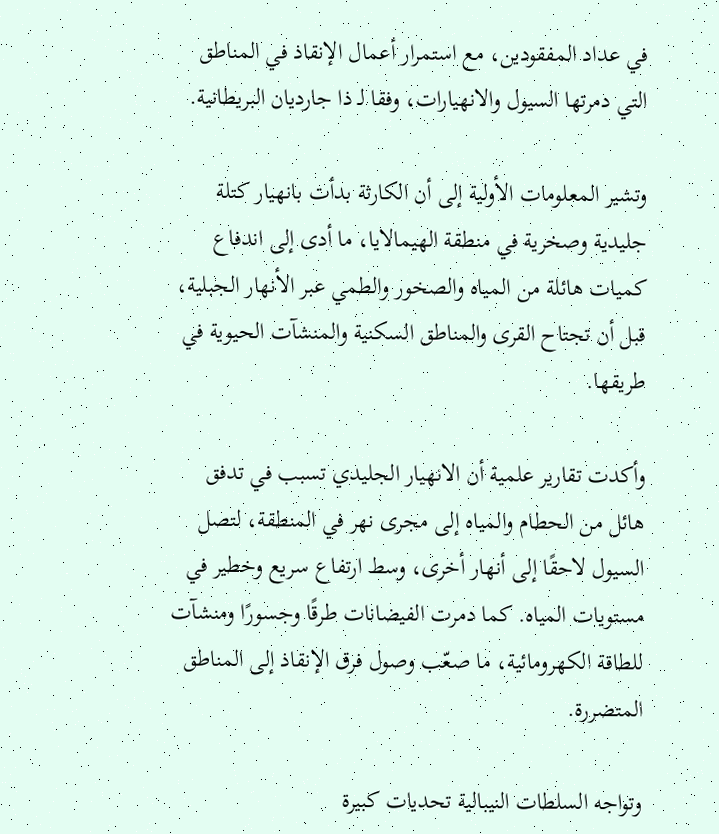في عداد المفقودين، مع استمرار أعمال الإنقاذ في المناطق التي دمرتها السيول والانهيارات، وفقا لـ ذا جارديان البريطانية.

وتشير المعلومات الأولية إلى أن الكارثة بدأت بانهيار كتلة جليدية وصخرية في منطقة الهيمالايا، ما أدى إلى اندفاع كميات هائلة من المياه والصخور والطمي عبر الأنهار الجبلية، قبل أن تجتاح القرى والمناطق السكنية والمنشآت الحيوية في طريقها.

وأكدت تقارير علمية أن الانهيار الجليدي تسبب في تدفق هائل من الحطام والمياه إلى مجرى نهر في المنطقة، لتصل السيول لاحقًا إلى أنهار أخرى، وسط ارتفاع سريع وخطير في مستويات المياه. كما دمرت الفيضانات طرقًا وجسورًا ومنشآت للطاقة الكهرومائية، ما صعّب وصول فرق الإنقاذ إلى المناطق المتضررة.

وتواجه السلطات النيبالية تحديات كبيرة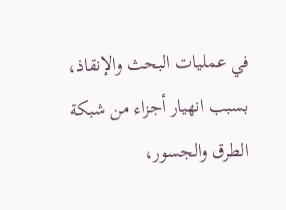في عمليات البحث والإنقاذ، بسبب انهيار أجزاء من شبكة الطرق والجسور،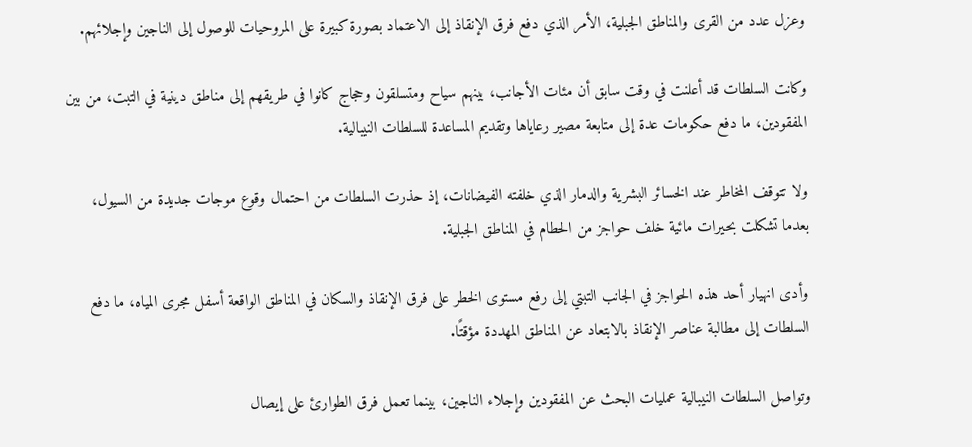وعزل عدد من القرى والمناطق الجبلية، الأمر الذي دفع فرق الإنقاذ إلى الاعتماد بصورة كبيرة على المروحيات للوصول إلى الناجين وإجلائهم.

وكانت السلطات قد أعلنت في وقت سابق أن مئات الأجانب، بينهم سياح ومتسلقون وحجاج كانوا في طريقهم إلى مناطق دينية في التبت، من بين المفقودين، ما دفع حكومات عدة إلى متابعة مصير رعاياها وتقديم المساعدة للسلطات النيبالية.

ولا تتوقف المخاطر عند الخسائر البشرية والدمار الذي خلفته الفيضانات، إذ حذرت السلطات من احتمال وقوع موجات جديدة من السيول، بعدما تشكلت بحيرات مائية خلف حواجز من الحطام في المناطق الجبلية.

وأدى انهيار أحد هذه الحواجز في الجانب التبتي إلى رفع مستوى الخطر على فرق الإنقاذ والسكان في المناطق الواقعة أسفل مجرى المياه، ما دفع السلطات إلى مطالبة عناصر الإنقاذ بالابتعاد عن المناطق المهددة مؤقتًا.

وتواصل السلطات النيبالية عمليات البحث عن المفقودين وإجلاء الناجين، بينما تعمل فرق الطوارئ على إيصال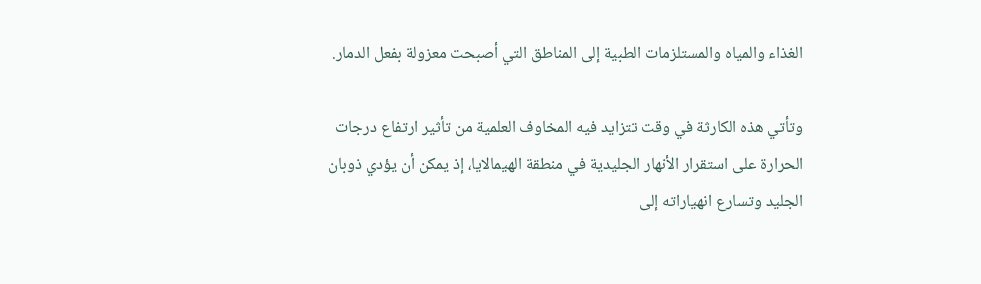الغذاء والمياه والمستلزمات الطبية إلى المناطق التي أصبحت معزولة بفعل الدمار.

وتأتي هذه الكارثة في وقت تتزايد فيه المخاوف العلمية من تأثير ارتفاع درجات الحرارة على استقرار الأنهار الجليدية في منطقة الهيمالايا، إذ يمكن أن يؤدي ذوبان الجليد وتسارع انهياراته إلى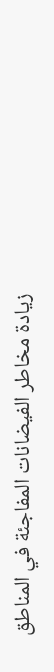زيادة مخاطر الفيضانات المفاجئة في المناطق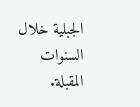الجبلية خلال السنوات المقبلة.